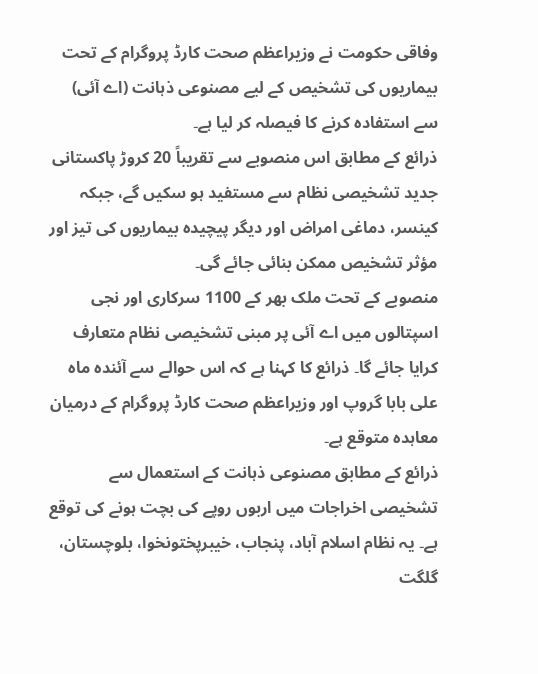وفاقی حکومت نے وزیراعظم صحت کارڈ پروگرام کے تحت بیماریوں کی تشخیص کے لیے مصنوعی ذہانت (اے آئی) سے استفادہ کرنے کا فیصلہ کر لیا ہے۔
ذرائع کے مطابق اس منصوبے سے تقریباً 20 کروڑ پاکستانی جدید تشخیصی نظام سے مستفید ہو سکیں گے، جبکہ کینسر، دماغی امراض اور دیگر پیچیدہ بیماریوں کی تیز اور مؤثر تشخیص ممکن بنائی جائے گی۔
منصوبے کے تحت ملک بھر کے 1100 سرکاری اور نجی اسپتالوں میں اے آئی پر مبنی تشخیصی نظام متعارف کرایا جائے گا۔ ذرائع کا کہنا ہے کہ اس حوالے سے آئندہ ماہ علی بابا گروپ اور وزیراعظم صحت کارڈ پروگرام کے درمیان معاہدہ متوقع ہے۔
ذرائع کے مطابق مصنوعی ذہانت کے استعمال سے تشخیصی اخراجات میں اربوں روپے کی بچت ہونے کی توقع ہے۔ یہ نظام اسلام آباد، پنجاب، خیبرپختونخوا، بلوچستان، گلگت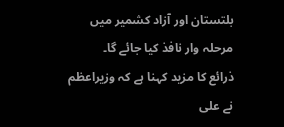بلتستان اور آزاد کشمیر میں مرحلہ وار نافذ کیا جائے گا۔
ذرائع کا مزید کہنا ہے کہ وزیراعظم نے علی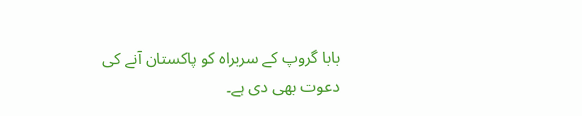بابا گروپ کے سربراہ کو پاکستان آنے کی دعوت بھی دی ہے۔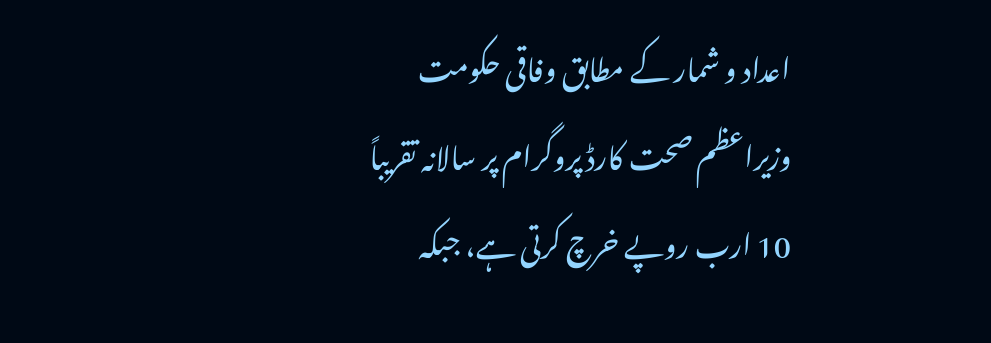اعداد و شمار کے مطابق وفاقی حکومت وزیراعظم صحت کارڈ پروگرام پر سالانہ تقریباً 10 ارب روپے خرچ کرتی ہے، جبکہ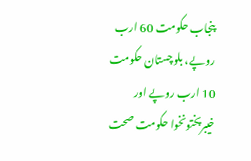پنجاب حکومت 60 ارب روپے، بلوچستان حکومت 10 ارب روپے اور خیبرپختونخوا حکومت صحت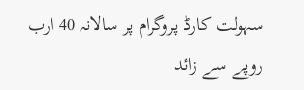سہولت کارڈ پروگرام پر سالانہ 40 ارب روپے سے زائد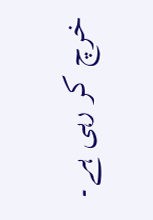خرچ کر رہی ہے۔